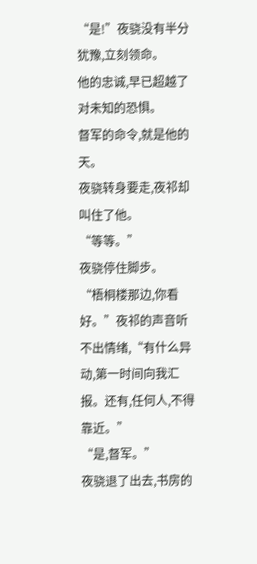“是!”夜骁没有半分犹豫,立刻领命。
他的忠诚,早已超越了对未知的恐惧。
督军的命令,就是他的天。
夜骁转身要走,夜祁却叫住了他。
“等等。”
夜骁停住脚步。
“梧桐楼那边,你看好。”夜祁的声音听不出情绪,“有什么异动,第一时间向我汇报。还有,任何人,不得靠近。”
“是,督军。”
夜骁退了出去,书房的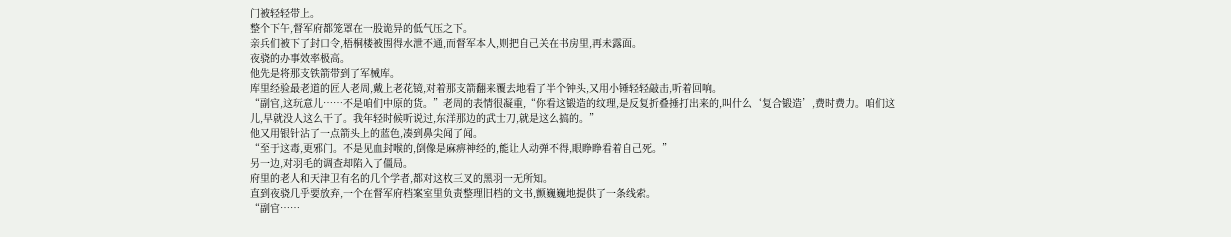门被轻轻带上。
整个下午,督军府都笼罩在一股诡异的低气压之下。
亲兵们被下了封口令,梧桐楼被围得水泄不通,而督军本人,则把自己关在书房里,再未露面。
夜骁的办事效率极高。
他先是将那支铁箭带到了军械库。
库里经验最老道的匠人老周,戴上老花镜,对着那支箭翻来覆去地看了半个钟头,又用小锤轻轻敲击,听着回响。
“副官,这玩意儿……不是咱们中原的货。”老周的表情很凝重,“你看这锻造的纹理,是反复折叠捶打出来的,叫什么‘复合锻造’,费时费力。咱们这儿,早就没人这么干了。我年轻时候听说过,东洋那边的武士刀,就是这么搞的。”
他又用银针沾了一点箭头上的蓝色,凑到鼻尖闻了闻。
“至于这毒,更邪门。不是见血封喉的,倒像是麻痹神经的,能让人动弹不得,眼睁睁看着自己死。”
另一边,对羽毛的调查却陷入了僵局。
府里的老人和天津卫有名的几个学者,都对这枚三叉的黑羽一无所知。
直到夜骁几乎要放弃,一个在督军府档案室里负责整理旧档的文书,颤巍巍地提供了一条线索。
“副官……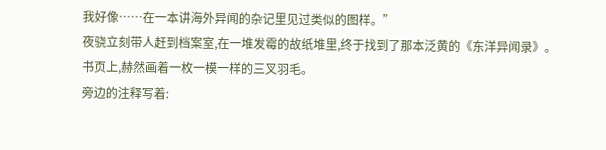我好像……在一本讲海外异闻的杂记里见过类似的图样。”
夜骁立刻带人赶到档案室,在一堆发霉的故纸堆里,终于找到了那本泛黄的《东洋异闻录》。
书页上,赫然画着一枚一模一样的三叉羽毛。
旁边的注释写着: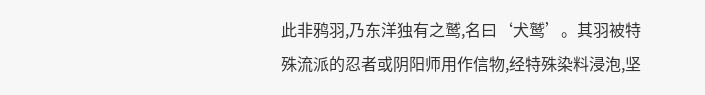此非鸦羽,乃东洋独有之鹫,名曰‘犬鹫’。其羽被特殊流派的忍者或阴阳师用作信物,经特殊染料浸泡,坚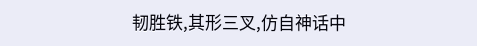韧胜铁,其形三叉,仿自神话中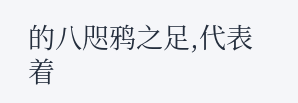的八咫鸦之足,代表着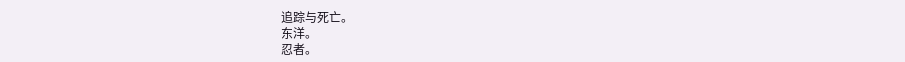追踪与死亡。
东洋。
忍者。